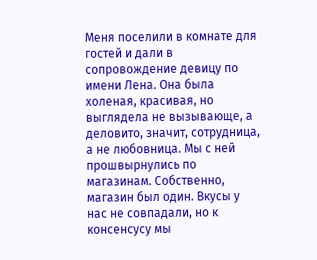Меня поселили в комнате для гостей и дали в сопровождение девицу по имени Лена. Она была холеная, красивая, но выглядела не вызывающе, а деловито, значит, сотрудница, а не любовница. Мы с ней прошвырнулись по магазинам. Собственно, магазин был один. Вкусы у нас не совпадали, но к консенсусу мы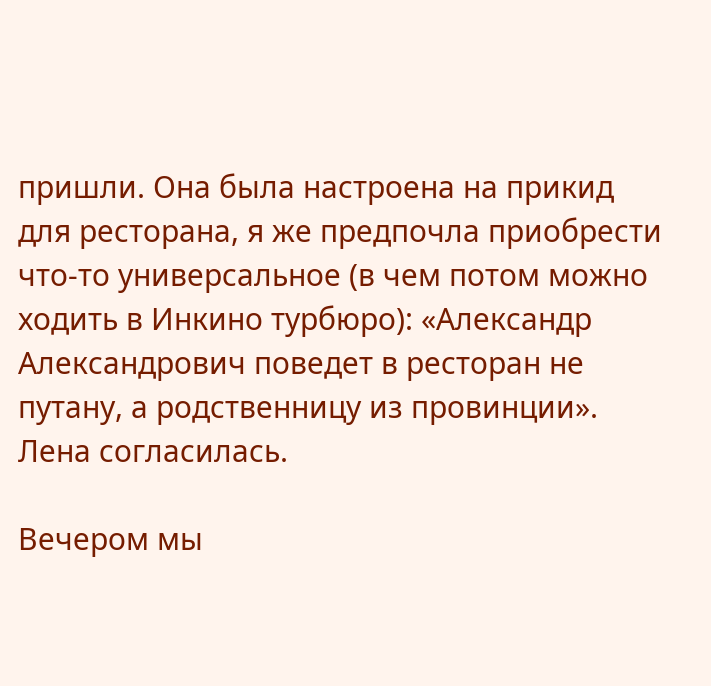пришли. Она была настроена на прикид для ресторана, я же предпочла приобрести что-то универсальное (в чем потом можно ходить в Инкино турбюро): «Александр Александрович поведет в ресторан не путану, а родственницу из провинции». Лена согласилась.

Вечером мы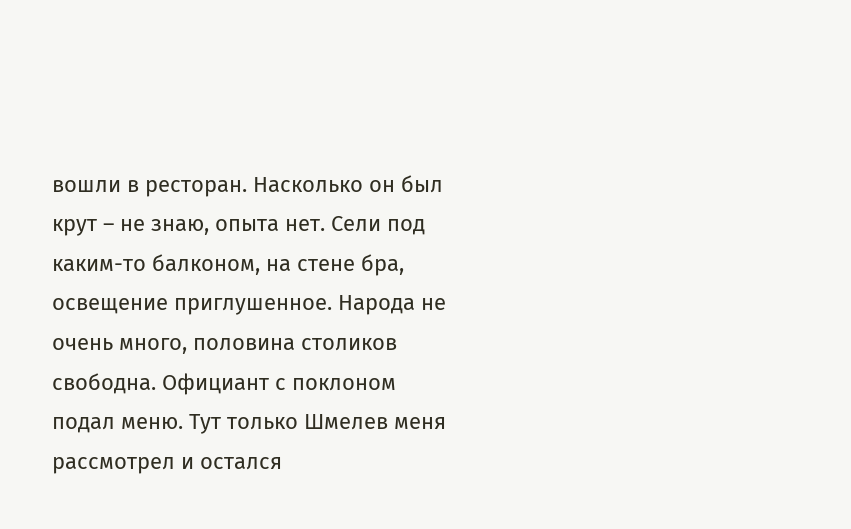вошли в ресторан. Насколько он был крут – не знаю, опыта нет. Сели под каким-то балконом, на стене бра, освещение приглушенное. Народа не очень много, половина столиков свободна. Официант с поклоном подал меню. Тут только Шмелев меня рассмотрел и остался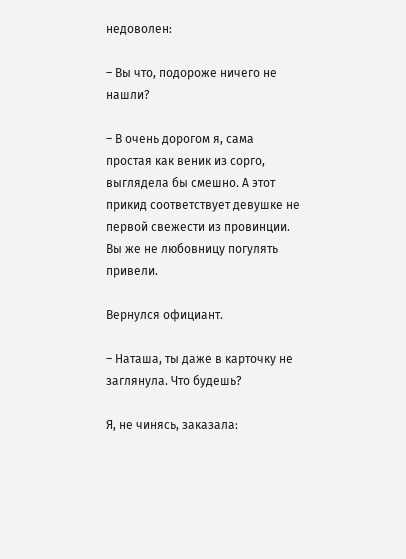недоволен:

– Вы что, подороже ничего не нашли?

– В очень дорогом я, сама простая как веник из сорго, выглядела бы смешно. А этот прикид соответствует девушке не первой свежести из провинции. Вы же не любовницу погулять привели.

Вернулся официант.

– Наташа, ты даже в карточку не заглянула. Что будешь?

Я, не чинясь, заказала: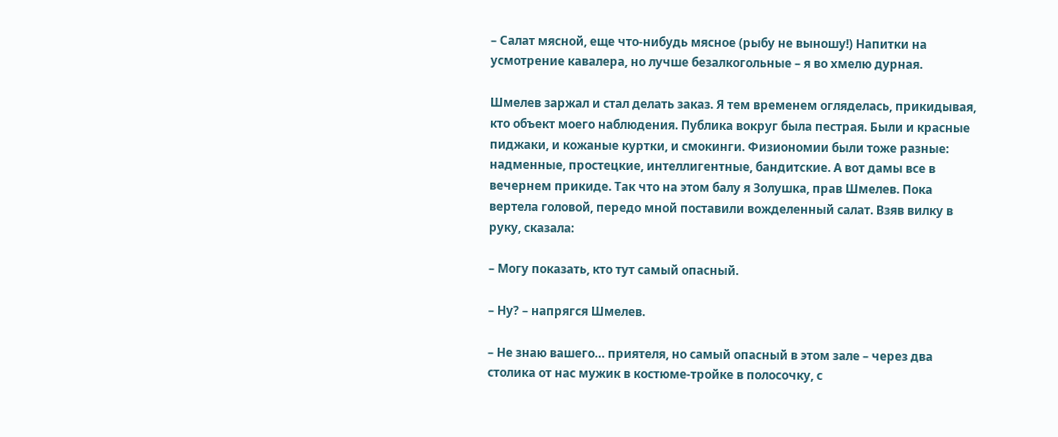– Салат мясной, еще что-нибудь мясное (рыбу не выношу!) Напитки на усмотрение кавалера, но лучше безалкогольные – я во хмелю дурная.

Шмелев заржал и стал делать заказ. Я тем временем огляделась, прикидывая, кто объект моего наблюдения. Публика вокруг была пестрая. Были и красные пиджаки, и кожаные куртки, и смокинги. Физиономии были тоже разные: надменные, простецкие, интеллигентные, бандитские. А вот дамы все в вечернем прикиде. Так что на этом балу я Золушка, прав Шмелев. Пока вертела головой, передо мной поставили вожделенный салат. Взяв вилку в руку, сказала:

– Могу показать, кто тут самый опасный.

– Ну? – напрягся Шмелев.

– Не знаю вашего… приятеля, но самый опасный в этом зале – через два столика от нас мужик в костюме-тройке в полосочку, с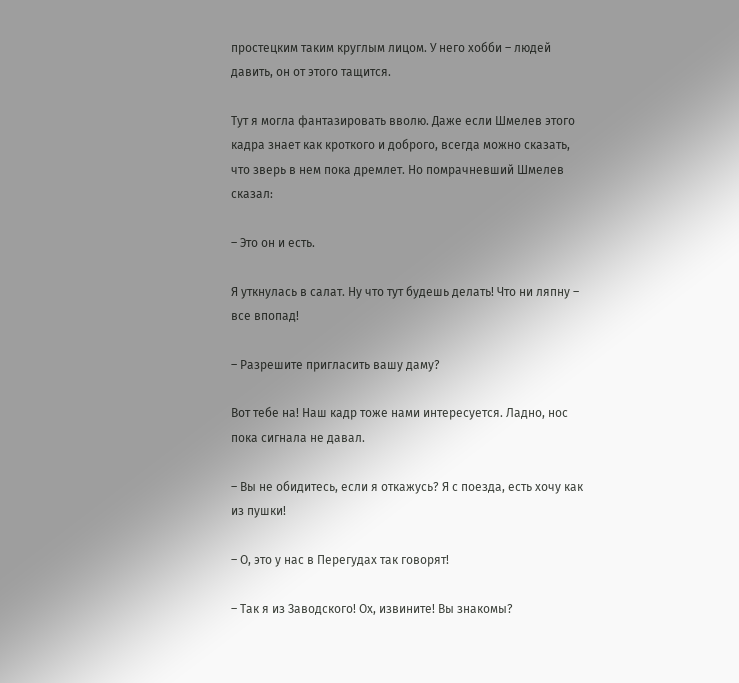простецким таким круглым лицом. У него хобби – людей давить, он от этого тащится.

Тут я могла фантазировать вволю. Даже если Шмелев этого кадра знает как кроткого и доброго, всегда можно сказать, что зверь в нем пока дремлет. Но помрачневший Шмелев сказал:

– Это он и есть.

Я уткнулась в салат. Ну что тут будешь делать! Что ни ляпну – все впопад!

– Разрешите пригласить вашу даму?

Вот тебе на! Наш кадр тоже нами интересуется. Ладно, нос пока сигнала не давал.

– Вы не обидитесь, если я откажусь? Я с поезда, есть хочу как из пушки!

– О, это у нас в Перегудах так говорят!

– Так я из Заводского! Ох, извините! Вы знакомы?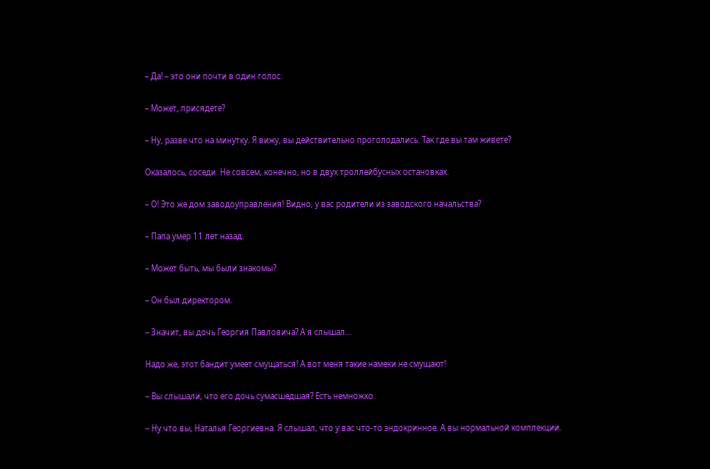– Да! – это они почти в один голос.

– Может, присядете?

– Ну, разве что на минутку. Я вижу, вы действительно проголодались. Так где вы там живете?

Оказалось, соседи. Не совсем, конечно, но в двух троллейбусных остановках.

– О! Это же дом заводоуправления! Видно, у вас родители из заводского начальства?

– Папа умер 11 лет назад.

– Может быть, мы были знакомы?

– Он был директором.

– Значит, вы дочь Георгия Павловича? А я слышал…

Надо же, этот бандит умеет смущаться! А вот меня такие намеки не смущают!

– Вы слышали, что его дочь сумасшедшая? Есть немножко.

– Ну что вы, Наталья Георгиевна. Я слышал, что у вас что-то эндокринное. А вы нормальной комплекции.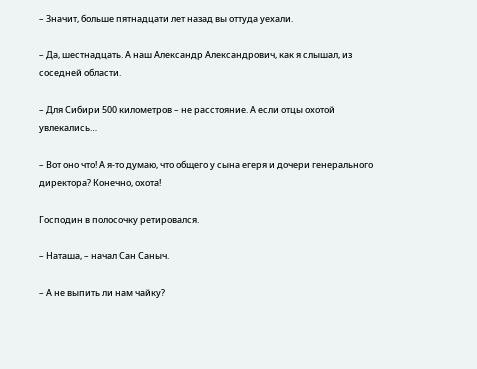– Значит, больше пятнадцати лет назад вы оттуда уехали.

– Да, шестнадцать. А наш Александр Александрович, как я слышал, из соседней области.

– Для Сибири 500 километров – не расстояние. А если отцы охотой увлекались…

– Вот оно что! А я-то думаю, что общего у сына егеря и дочери генерального директора? Конечно, охота!

Господин в полосочку ретировался.

– Наташа, – начал Сан Саныч.

– А не выпить ли нам чайку?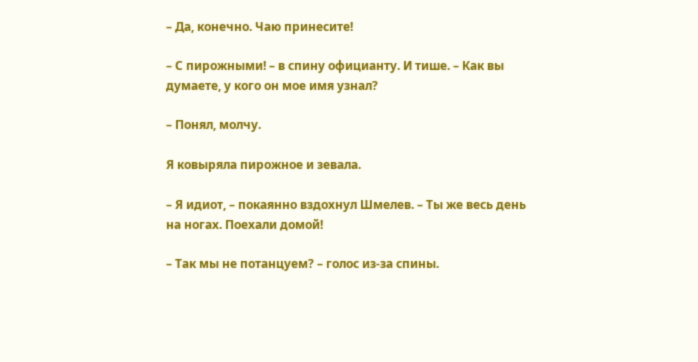– Да, конечно. Чаю принесите!

– С пирожными! – в спину официанту. И тише. – Как вы думаете, у кого он мое имя узнал?

– Понял, молчу.

Я ковыряла пирожное и зевала.

– Я идиот, – покаянно вздохнул Шмелев. – Ты же весь день на ногах. Поехали домой!

– Так мы не потанцуем? – голос из-за спины.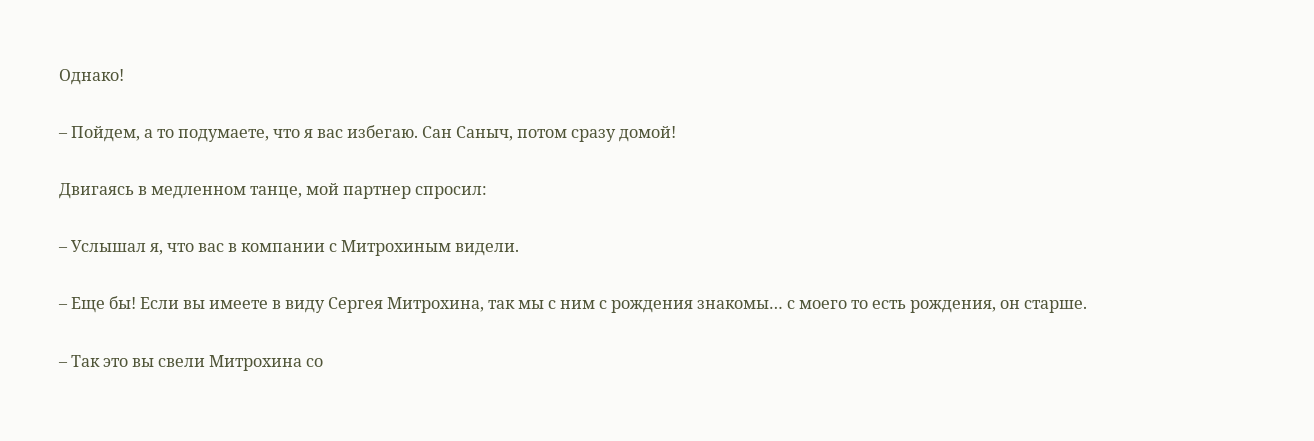Однако!

– Пойдем, а то подумаете, что я вас избегаю. Сан Саныч, потом сразу домой!

Двигаясь в медленном танце, мой партнер спросил:

– Услышал я, что вас в компании с Митрохиным видели.

– Еще бы! Если вы имеете в виду Сергея Митрохина, так мы с ним с рождения знакомы… с моего то есть рождения, он старше.

– Так это вы свели Митрохина со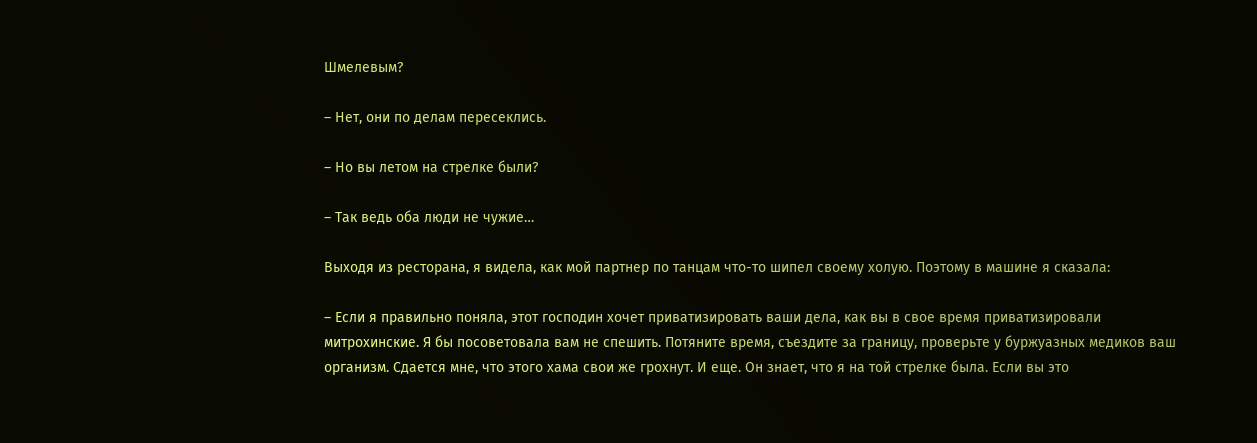Шмелевым?

– Нет, они по делам пересеклись.

– Но вы летом на стрелке были?

– Так ведь оба люди не чужие…

Выходя из ресторана, я видела, как мой партнер по танцам что-то шипел своему холую. Поэтому в машине я сказала:

– Если я правильно поняла, этот господин хочет приватизировать ваши дела, как вы в свое время приватизировали митрохинские. Я бы посоветовала вам не спешить. Потяните время, съездите за границу, проверьте у буржуазных медиков ваш организм. Сдается мне, что этого хама свои же грохнут. И еще. Он знает, что я на той стрелке была. Если вы это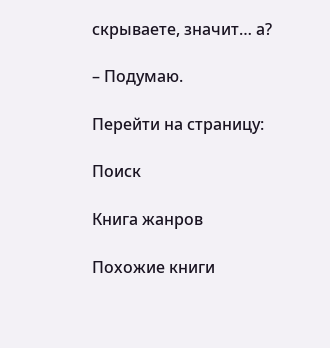скрываете, значит… а?

– Подумаю.

Перейти на страницу:

Поиск

Книга жанров

Похожие книги